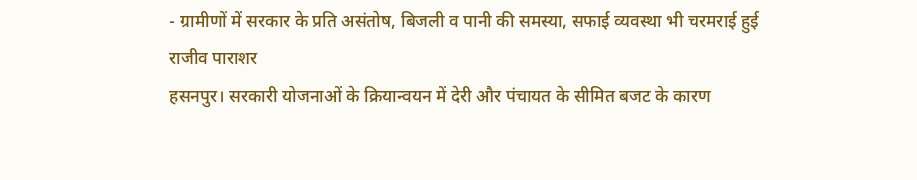- ग्रामीणों में सरकार के प्रति असंतोष, बिजली व पानी की समस्या, सफाई व्यवस्था भी चरमराई हुई
राजीव पाराशर
हसनपुर। सरकारी योजनाओं के क्रियान्वयन में देरी और पंचायत के सीमित बजट के कारण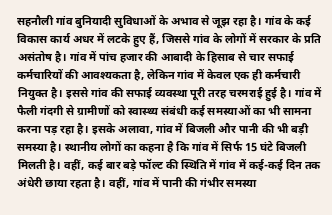सहनौली गांव बुनियादी सुविधाओं के अभाव से जूझ रहा है। गांव के कई विकास कार्य अधर में लटके हुए हैं, जिससे गांव के लोगों में सरकार के प्रति असंतोष है। गांव में पांच हजार की आबादी के हिसाब से चार सफाई कर्मचारियों की आवश्यकता है, लेकिन गांव में केवल एक ही कर्मचारी नियुक्त है। इससे गांव की सफाई व्यवस्था पूरी तरह चरमराई हुई है। गांव में फैली गंदगी से ग्रामीणों को स्वास्थ्य संबंधी कई समस्याओं का भी सामना करना पड़ रहा है। इसके अलावा, गांव में बिजली और पानी की भी बड़ी समस्या है। स्थानीय लोगों का कहना है कि गांव में सिर्फ 15 घंटे बिजली मिलती है। वहीं, कई बार बड़े फॉल्ट की स्थिति में गांव में कई-कई दिन तक अंधेरी छाया रहता है। वहीं, गांव में पानी की गंभीर समस्या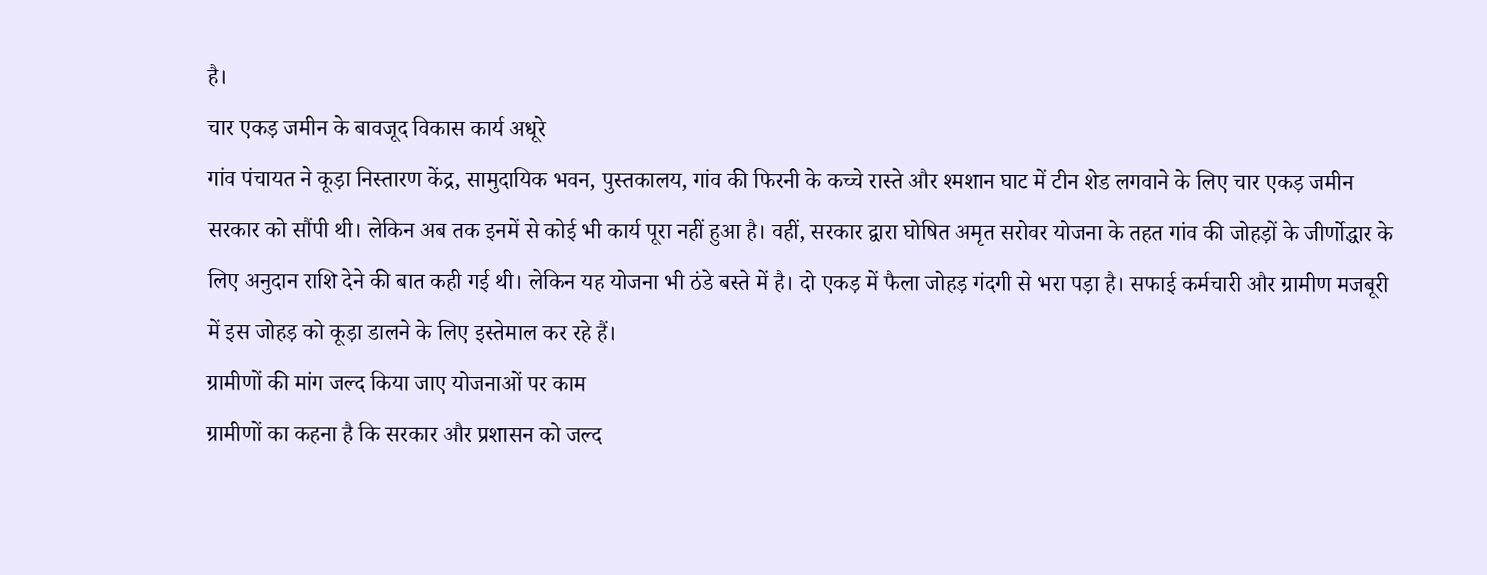है।
चार एकड़ जमीन के बावजूद विकास कार्य अधूरे
गांव पंचायत ने कूड़ा निस्तारण केंद्र, सामुदायिक भवन, पुस्तकालय, गांव की फिरनी के कच्चे रास्ते और श्मशान घाट में टीन शेड लगवाने के लिए चार एकड़ जमीन सरकार को सौंपी थी। लेकिन अब तक इनमें से कोई भी कार्य पूरा नहीं हुआ है। वहीं, सरकार द्वारा घोषित अमृत सरोवर योजना के तहत गांव की जोहड़ों के जीर्णोद्धार के लिए अनुदान राशि देने की बात कही गई थी। लेकिन यह योजना भी ठंडे बस्ते में है। दो एकड़ में फैला जोहड़ गंदगी से भरा पड़ा है। सफाई कर्मचारी और ग्रामीण मजबूरी में इस जोहड़ को कूड़ा डालने के लिए इस्तेमाल कर रहे हैं।
ग्रामीणों की मांग जल्द किया जाए योजनाओं पर काम
ग्रामीणों का कहना है कि सरकार और प्रशासन को जल्द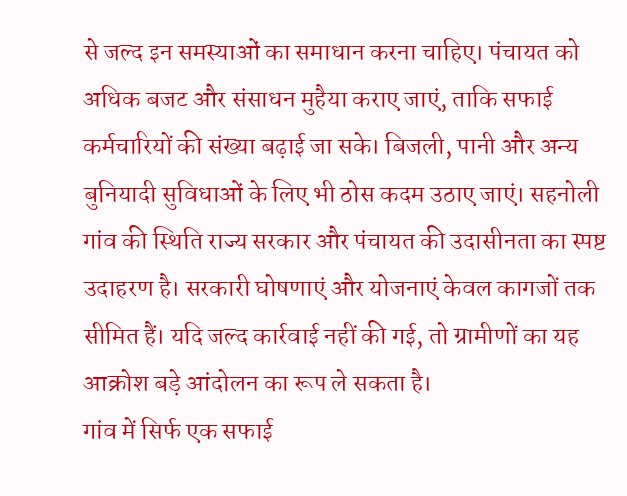से जल्द इन समस्याओं का समाधान करना चाहिए। पंचायत को अधिक बजट और संसाधन मुहैया कराए जाएं, ताकि सफाई कर्मचारियों की संख्या बढ़ाई जा सके। बिजली, पानी और अन्य बुनियादी सुविधाओं के लिए भी ठोस कदम उठाए जाएं। सहनोली गांव की स्थिति राज्य सरकार और पंचायत की उदासीनता का स्पष्ट उदाहरण है। सरकारी घोषणाएं और योजनाएं केवल कागजों तक सीमित हैं। यदि जल्द कार्रवाई नहीं की गई, तो ग्रामीणों का यह आक्रोश बड़े आंदोलन का रूप ले सकता है।
गांव में सिर्फ एक सफाई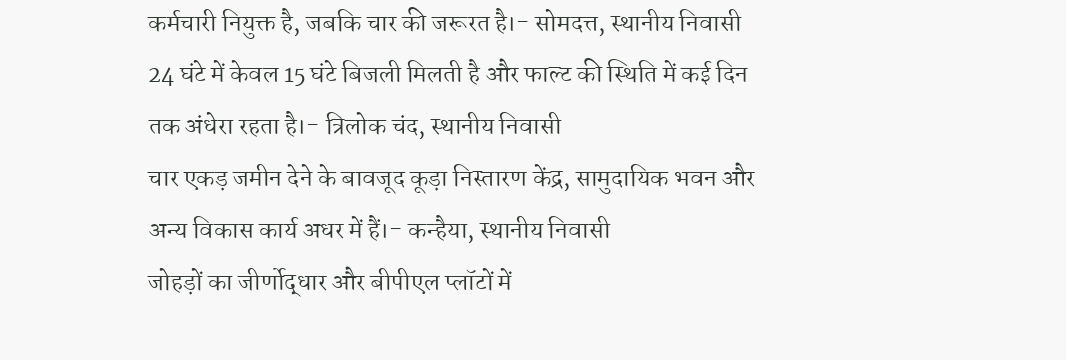कर्मचारी नियुक्त है, जबकि चार की जरूरत है।- सोमदत्त, स्थानीय निवासी
24 घंटे में केवल 15 घंटे बिजली मिलती है और फाल्ट की स्थिति में कई दिन तक अंधेरा रहता है।- त्रिलोक चंद, स्थानीय निवासी
चार एकड़ जमीन देने के बावजूद कूड़ा निस्तारण केंद्र, सामुदायिक भवन और अन्य विकास कार्य अधर में हैं।- कन्हैया, स्थानीय निवासी
जोहड़ों का जीर्णोद्धार और बीपीएल प्लॉटों में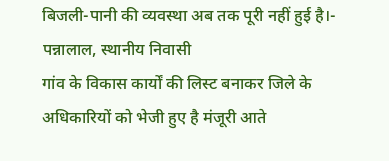बिजली-पानी की व्यवस्था अब तक पूरी नहीं हुई है।- पन्नालाल, स्थानीय निवासी
गांव के विकास कार्यों की लिस्ट बनाकर जिले के अधिकारियों को भेजी हुए है मंजूरी आते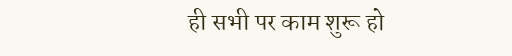ही सभी पर काम शुरू हो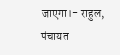जाएगा।- राहुल, पंचायत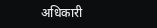अधिकारी